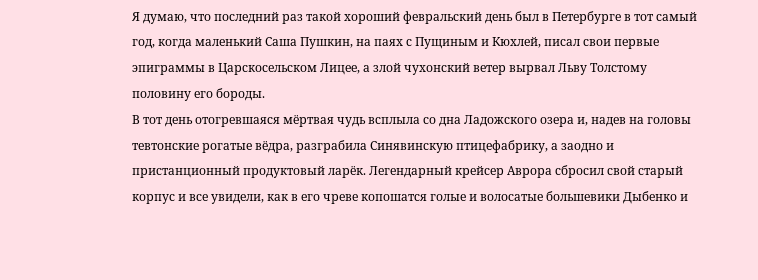Я думаю, что последний раз такой хороший февральский день был в Петербурге в тот самый год, когда маленький Саша Пушкин, на паях с Пущиным и Кюхлей, писал свои первые эпиграммы в Царскосельском Лицее, а злой чухонский ветер вырвал Льву Толстому половину его бороды.
В тот день отогревшаяся мёртвая чудь всплыла со дна Ладожского озера и, надев на головы тевтонские рогатые вёдра, разграбила Синявинскую птицефабрику, а заодно и пристанционный продуктовый ларёк. Легендарный крейсер Аврора сбросил свой старый корпус и все увидели, как в его чреве копошатся голые и волосатые большевики Дыбенко и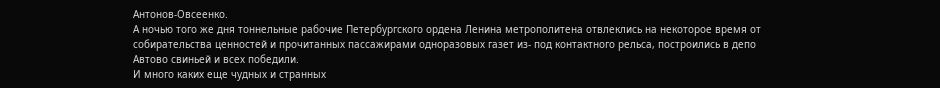Антонов-Овсеенко.
А ночью того же дня тоннельные рабочие Петербургского ордена Ленина метрополитена отвлеклись на некоторое время от собирательства ценностей и прочитанных пассажирами одноразовых газет из- под контактного рельса, построились в депо Автово свиньей и всех победили.
И много каких еще чудных и странных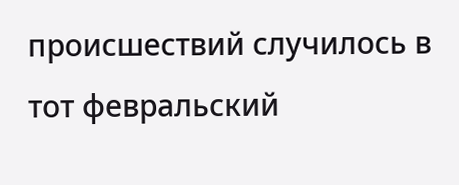происшествий случилось в тот февральский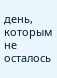день, которым не осталось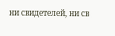ни свидетелей, ни св